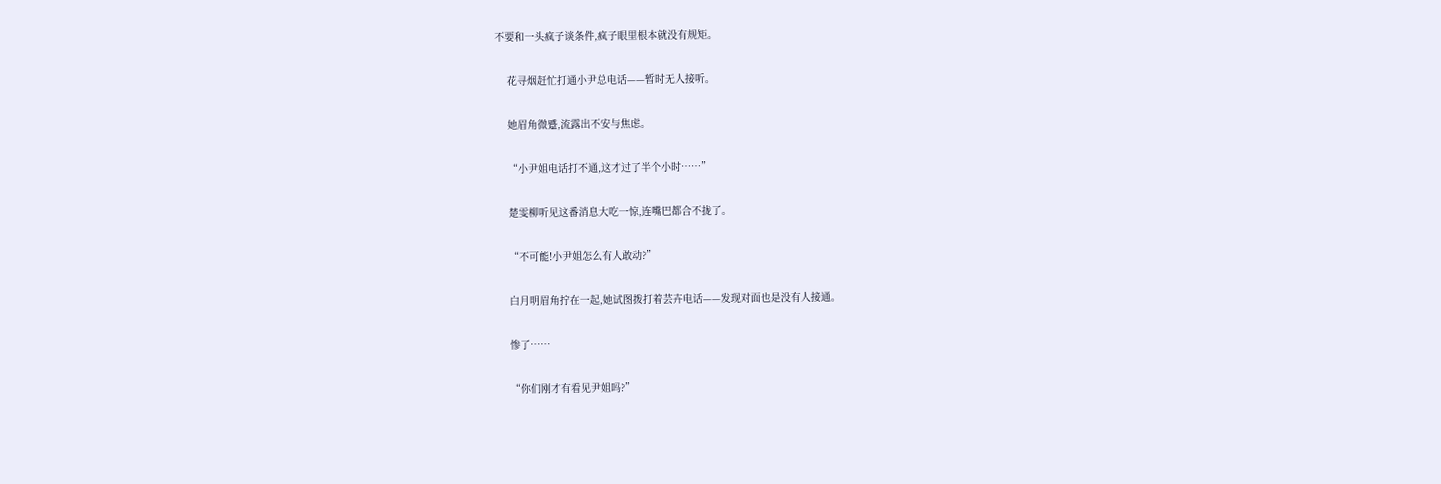不要和一头疯子谈条件,疯子眼里根本就没有规矩。

    花寻烟赶忙打通小尹总电话——暂时无人接听。

    她眉角微蹙,流露出不安与焦虑。

    “小尹姐电话打不通,这才过了半个小时……”

    楚雯柳听见这番消息大吃一惊,连嘴巴都合不拢了。

    “不可能!小尹姐怎么有人敢动?”

    白月明眉角拧在一起,她试图拨打着芸卉电话——发现对面也是没有人接通。

    惨了……

    “你们刚才有看见尹姐吗?”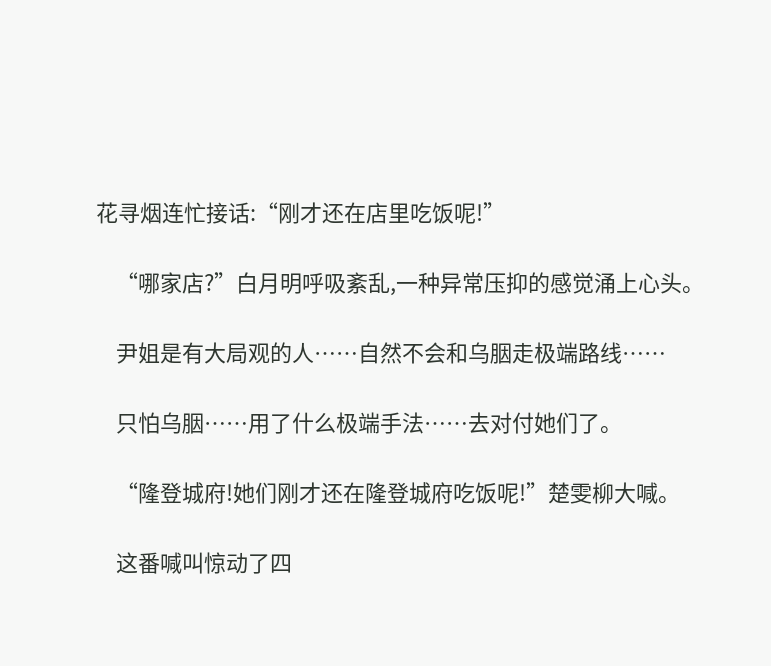花寻烟连忙接话:“刚才还在店里吃饭呢!”

    “哪家店?”白月明呼吸紊乱,一种异常压抑的感觉涌上心头。

    尹姐是有大局观的人……自然不会和乌胭走极端路线……

    只怕乌胭……用了什么极端手法……去对付她们了。

    “隆登城府!她们刚才还在隆登城府吃饭呢!”楚雯柳大喊。

    这番喊叫惊动了四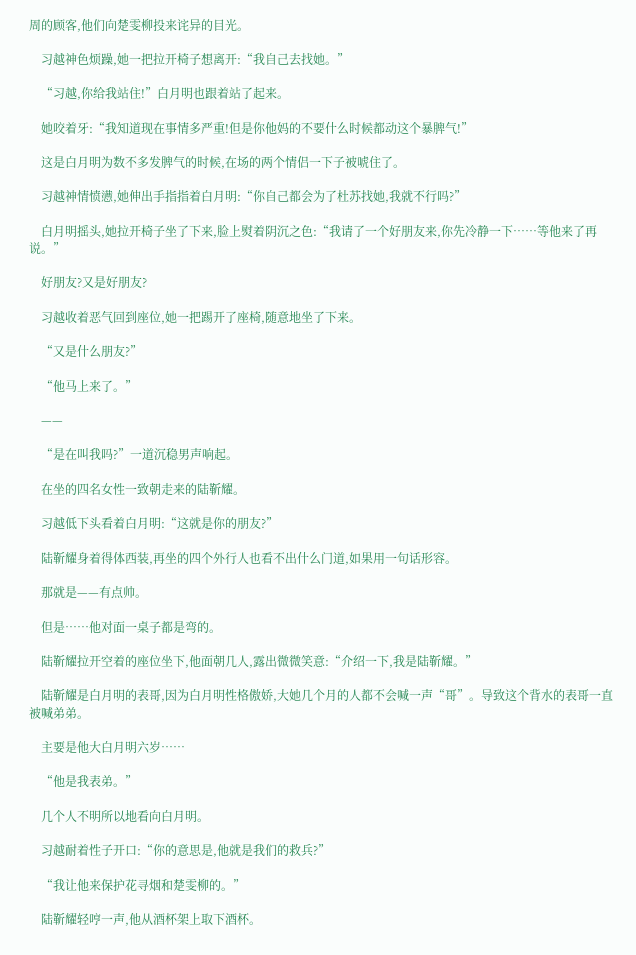周的顾客,他们向楚雯柳投来诧异的目光。

    习越神色烦躁,她一把拉开椅子想离开:“我自己去找她。”

    “习越,你给我站住!”白月明也跟着站了起来。

    她咬着牙:“我知道现在事情多严重!但是你他妈的不要什么时候都动这个暴脾气!”

    这是白月明为数不多发脾气的时候,在场的两个情侣一下子被唬住了。

    习越神情愤懑,她伸出手指指着白月明:“你自己都会为了杜苏找她,我就不行吗?”

    白月明摇头,她拉开椅子坐了下来,脸上熨着阴沉之色:“我请了一个好朋友来,你先冷静一下……等他来了再说。”

    好朋友?又是好朋友?

    习越收着恶气回到座位,她一把踢开了座椅,随意地坐了下来。

    “又是什么朋友?”

    “他马上来了。”

    ——

    “是在叫我吗?”一道沉稳男声响起。

    在坐的四名女性一致朝走来的陆靳耀。

    习越低下头看着白月明:“这就是你的朋友?”

    陆靳耀身着得体西装,再坐的四个外行人也看不出什么门道,如果用一句话形容。

    那就是——有点帅。

    但是……他对面一桌子都是弯的。

    陆靳耀拉开空着的座位坐下,他面朝几人,露出微微笑意:“介绍一下,我是陆靳耀。”

    陆靳耀是白月明的表哥,因为白月明性格傲娇,大她几个月的人都不会喊一声“哥”。导致这个背水的表哥一直被喊弟弟。

    主要是他大白月明六岁……

    “他是我表弟。”

    几个人不明所以地看向白月明。

    习越耐着性子开口:“你的意思是,他就是我们的救兵?”

    “我让他来保护花寻烟和楚雯柳的。”

    陆靳耀轻哼一声,他从酒杯架上取下酒杯。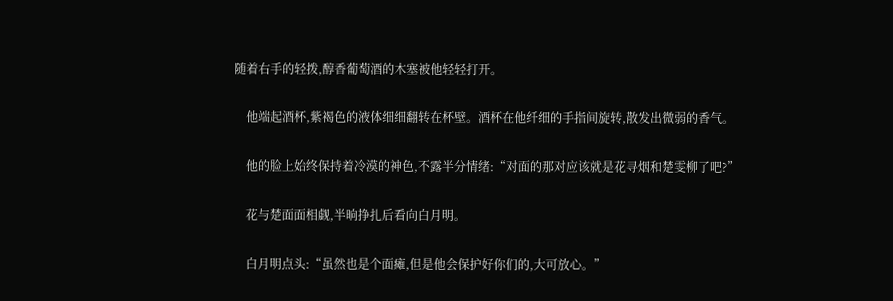随着右手的轻拨,醇香葡萄酒的木塞被他轻轻打开。

    他端起酒杯,紫褐色的液体细细翻转在杯壁。酒杯在他纤细的手指间旋转,散发出微弱的香气。

    他的脸上始终保持着冷漠的神色,不露半分情绪:“对面的那对应该就是花寻烟和楚雯柳了吧?”

    花与楚面面相觑,半晌挣扎后看向白月明。

    白月明点头:“虽然也是个面瘫,但是他会保护好你们的,大可放心。”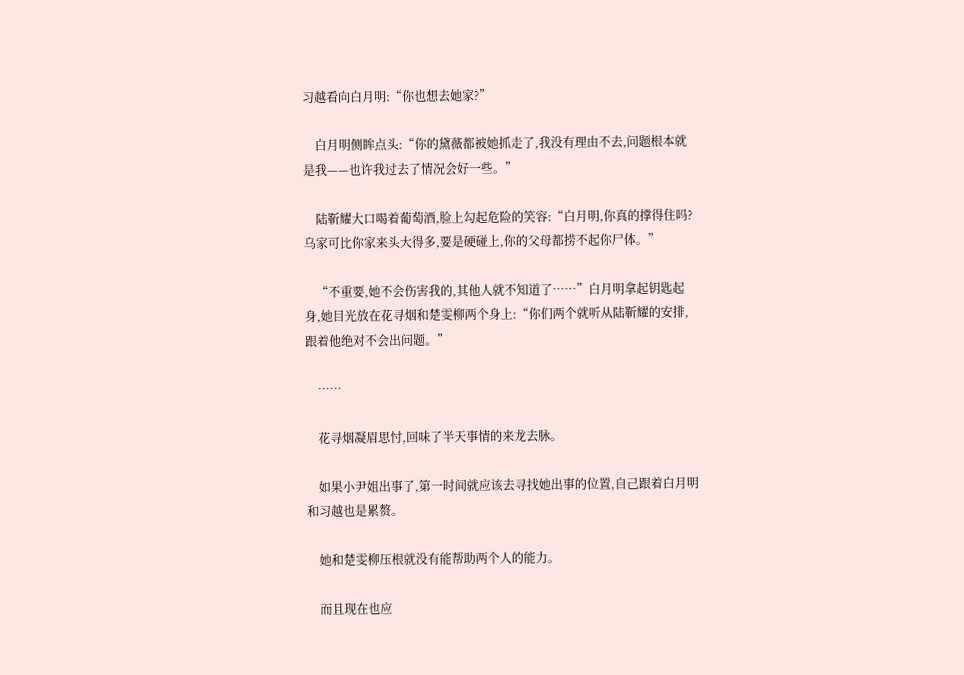习越看向白月明:“你也想去她家?”

    白月明侧眸点头:“你的黛薇都被她抓走了,我没有理由不去,问题根本就是我——也许我过去了情况会好一些。”

    陆靳耀大口喝着葡萄酒,脸上勾起危险的笑容:“白月明,你真的撑得住吗?乌家可比你家来头大得多,要是硬碰上,你的父母都捞不起你尸体。”

    “不重要,她不会伤害我的,其他人就不知道了……”白月明拿起钥匙起身,她目光放在花寻烟和楚雯柳两个身上:“你们两个就听从陆靳耀的安排,跟着他绝对不会出问题。”

    ……

    花寻烟凝眉思忖,回味了半天事情的来龙去脉。

    如果小尹姐出事了,第一时间就应该去寻找她出事的位置,自己跟着白月明和习越也是累赘。

    她和楚雯柳压根就没有能帮助两个人的能力。

    而且现在也应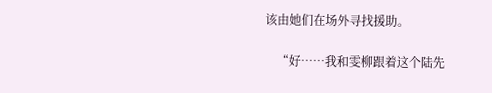该由她们在场外寻找援助。

    “好……我和雯柳跟着这个陆先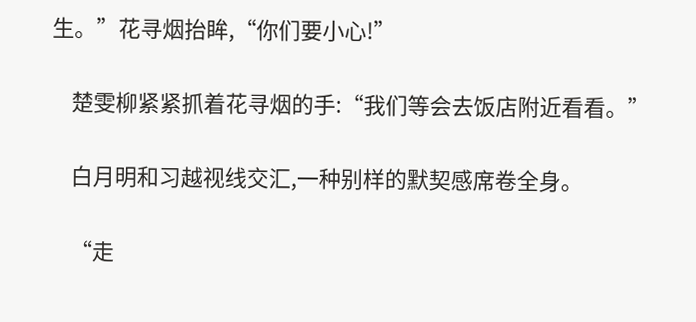生。”花寻烟抬眸,“你们要小心!”

    楚雯柳紧紧抓着花寻烟的手:“我们等会去饭店附近看看。”

    白月明和习越视线交汇,一种别样的默契感席卷全身。

    “走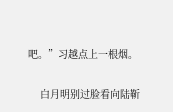吧。”习越点上一根烟。

    白月明别过脸看向陆靳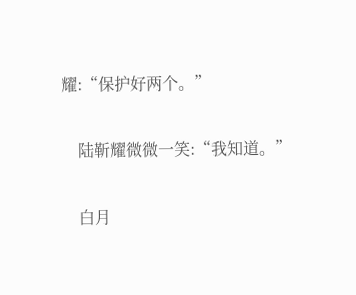耀:“保护好两个。”

    陆靳耀微微一笑:“我知道。”

    白月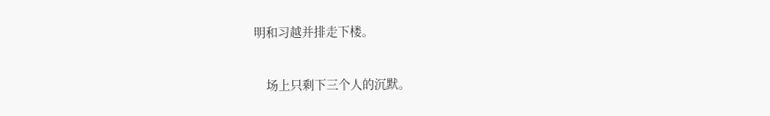明和习越并排走下楼。

    场上只剩下三个人的沉默。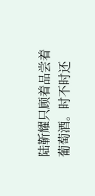陆靳耀只顾着品尝着葡萄酒。时不时还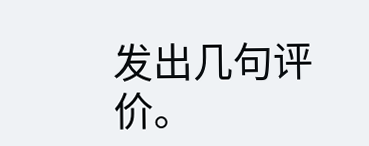发出几句评价。